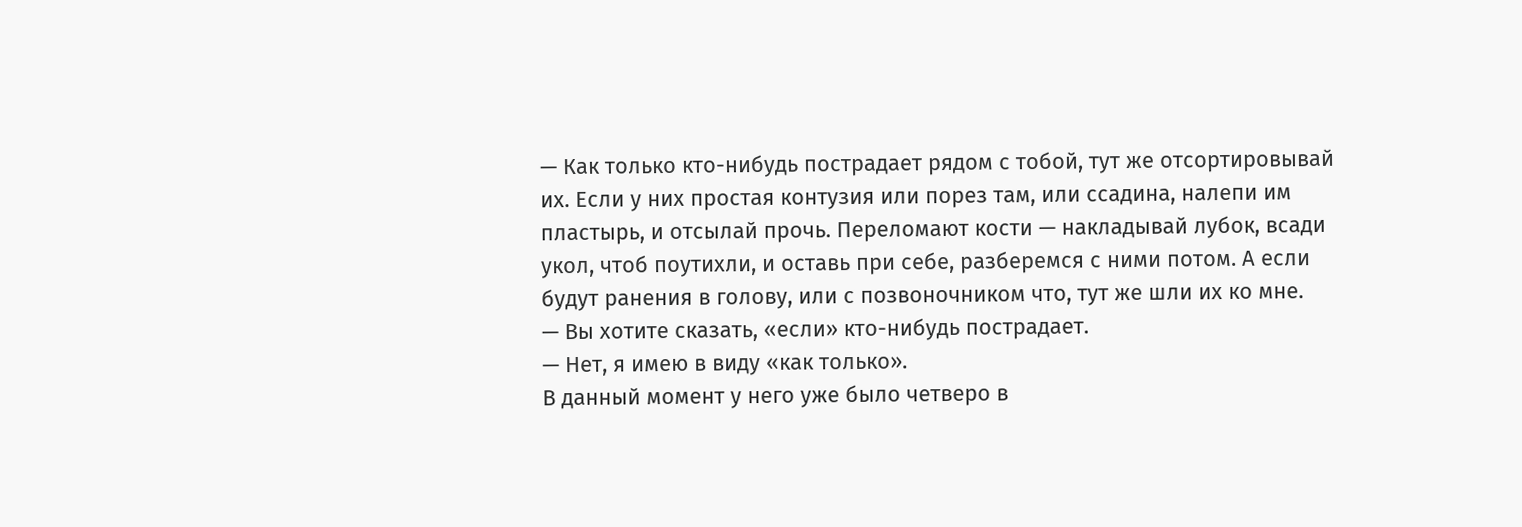— Как только кто-нибудь пострадает рядом с тобой, тут же отсортировывай их. Если у них простая контузия или порез там, или ссадина, налепи им пластырь, и отсылай прочь. Переломают кости — накладывай лубок, всади укол, чтоб поутихли, и оставь при себе, разберемся с ними потом. А если будут ранения в голову, или с позвоночником что, тут же шли их ко мне.
— Вы хотите сказать, «если» кто-нибудь пострадает.
— Нет, я имею в виду «как только».
В данный момент у него уже было четверо в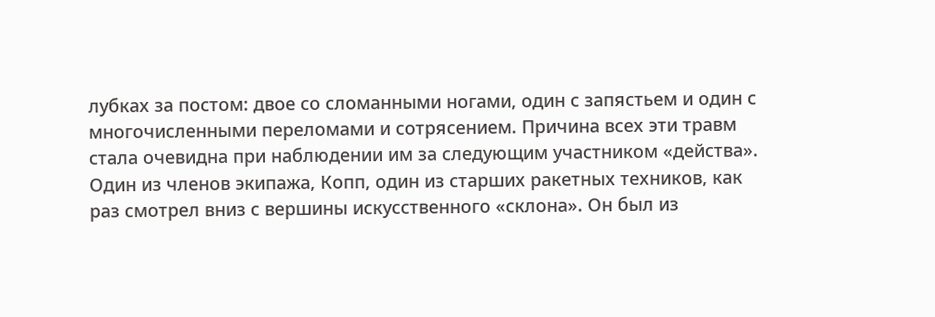лубках за постом: двое со сломанными ногами, один с запястьем и один с многочисленными переломами и сотрясением. Причина всех эти травм стала очевидна при наблюдении им за следующим участником «действа».
Один из членов экипажа, Копп, один из старших ракетных техников, как раз смотрел вниз с вершины искусственного «склона». Он был из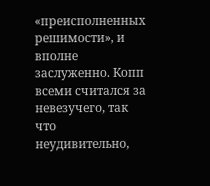«преисполненных решимости», и вполне заслуженно. Копп всеми считался за невезучего, так что неудивительно,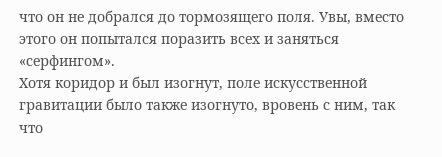что он не добрался до тормозящего поля. Увы, вместо этого он попытался поразить всех и заняться «серфингом».
Хотя коридор и был изогнут, поле искусственной гравитации было также изогнуто, вровень с ним, так что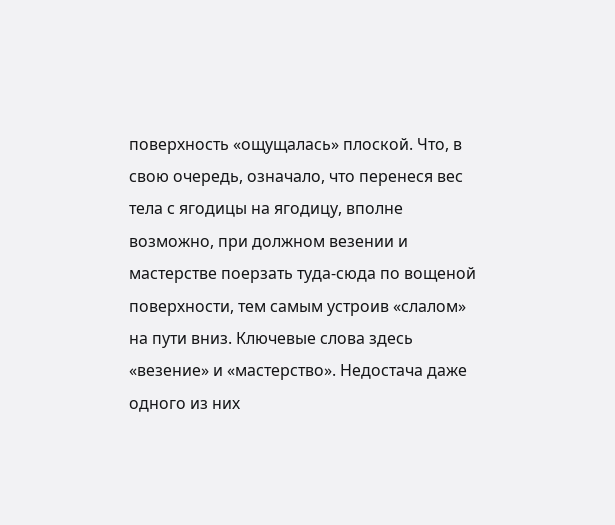поверхность «ощущалась» плоской. Что, в свою очередь, означало, что перенеся вес тела с ягодицы на ягодицу, вполне возможно, при должном везении и мастерстве поерзать туда-сюда по вощеной поверхности, тем самым устроив «слалом» на пути вниз. Ключевые слова здесь «везение» и «мастерство». Недостача даже одного из них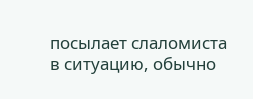посылает слаломиста в ситуацию, обычно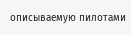описываемую пилотами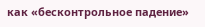как «бесконтрольное падение»